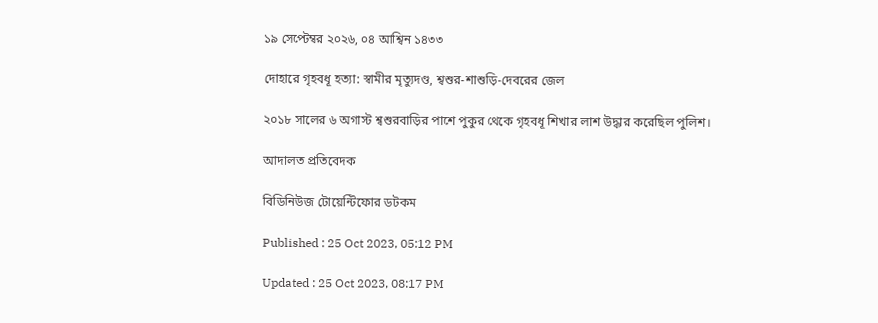১৯ সেপ্টেম্বর ২০২৬, ০৪ আশ্বিন ১৪৩৩

দোহারে গৃহবধূ হত্যা: স্বামীর মৃত্যুদণ্ড, শ্বশুর-শাশুড়ি-দেবরের জেল

২০১৮ সালের ৬ অগাস্ট শ্বশুরবাড়ির পাশে পুকুর থেকে গৃহবধূ শিখার লাশ উদ্ধার করেছিল পুলিশ।

আদালত প্রতিবেদক

বিডিনিউজ টোয়েন্টিফোর ডটকম

Published : 25 Oct 2023, 05:12 PM

Updated : 25 Oct 2023, 08:17 PM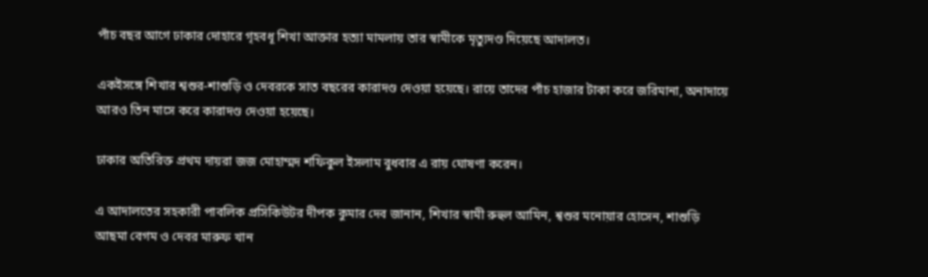পাঁচ বছর আগে ঢাকার দোহারে গৃহবধূ শিখা আক্তার হত্যা মামলায় তার স্বামীকে মৃত্যুদণ্ড দিয়েছে আদালত।

একইসঙ্গে শিখার শ্বশুর-শাশুড়ি ও দেবরকে সাত বছরের কারাদণ্ড দেওয়া হয়েছে। রায়ে তাদের পাঁচ হাজার টাকা করে জরিমানা, অনাদায়ে আরও তিন মাসে করে কারাদণ্ড দেওয়া হয়েছে।

ঢাকার অতিরিক্ত প্রথম দায়রা জজ মোহাম্মদ শফিকুল ইসলাম বুধবার এ রায় ঘোষণা করেন।

এ আদালতের সহকারী পাবলিক প্রসিকিউটর দীপক কুমার দেব জানান, শিখার স্বামী রুহুল আমিন, শ্বশুর মনোয়ার হোসেন, শাশুড়ি আছমা বেগম ও দেবর মারুফ খান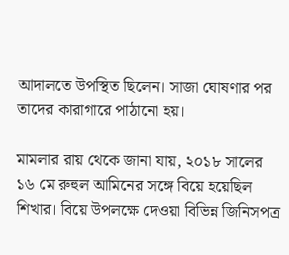আদালতে উপস্থিত ছিলেন। সাজা ঘোষণার পর তাদের কারাগারে পাঠানো হয়।

মামলার রায় থেকে জানা যায়, ২০১৮ সালের ১৬ মে রুহুল আমিনের সঙ্গে বিয়ে হয়েছিল শিখার। বিয়ে উপলক্ষে দেওয়া বিভিন্ন জিনিসপত্র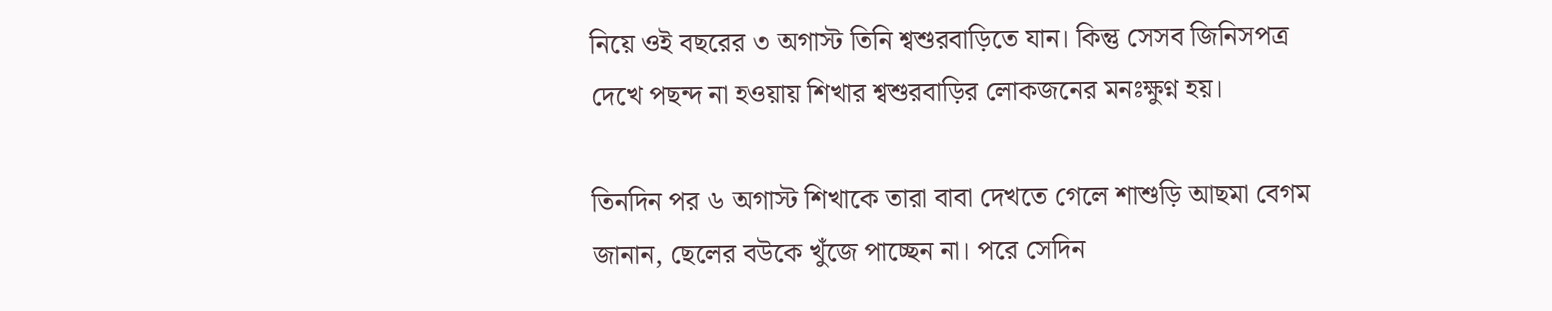নিয়ে ওই বছরের ৩ অগাস্ট তিনি শ্বশুরবাড়িতে যান। কিন্তু সেসব জিনিসপত্র দেখে পছন্দ না হওয়ায় শিখার শ্বশুরবাড়ির লোকজনের মনঃক্ষুণ্ন হয়।

তিনদিন পর ৬ অগাস্ট শিখাকে তারা বাবা দেখতে গেলে শাশুড়ি আছমা বেগম জানান, ছেলের বউকে খুঁজে পাচ্ছেন না। পরে সেদিন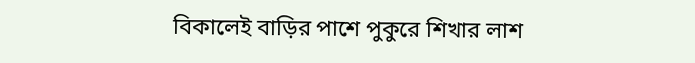বিকালেই বাড়ির পাশে পুকুরে শিখার লাশ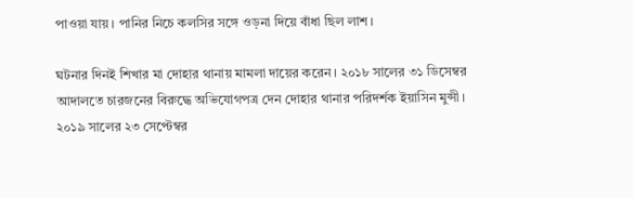পাওয়া যায়। পানির নিচে কলসির সঙ্গে ওড়না দিয়ে বাঁধা ছিল লাশ।

ঘটনার দিনই শিখার মা দোহার থানায় মামলা দায়ের করেন। ২০১৮ সালের ৩১ ডিসেম্বর আদালতে চারজনের বিরুদ্ধে অভিযোগপত্র দেন দোহার থানার পরিদর্শক ইয়াসিন মুন্সী। ২০১৯ সালের ২৩ সেপ্টেম্বর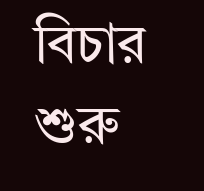বিচার শুরু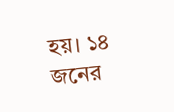হয়। ১৪ জনের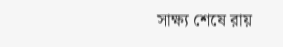সাক্ষ্য শেষে রায়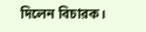দিলেন বিচারক।